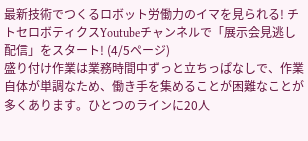最新技術でつくるロボット労働力のイマを見られる! チトセロボティクスYoutubeチャンネルで「展示会見逃し配信」をスタート! (4/5ページ)
盛り付け作業は業務時間中ずっと立ちっぱなしで、作業自体が単調なため、働き手を集めることが困難なことが多くあります。ひとつのラインに20人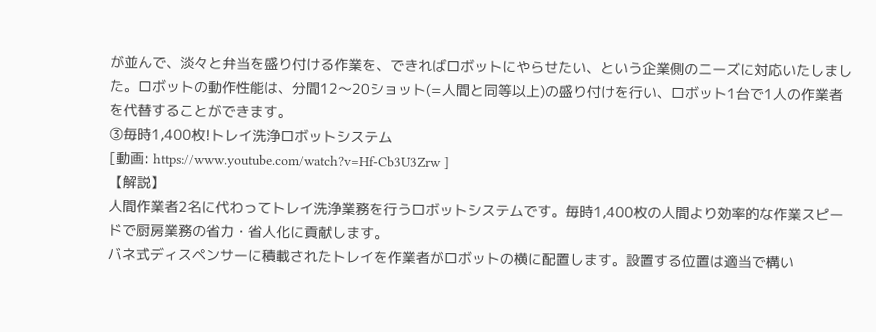が並んで、淡々と弁当を盛り付ける作業を、できればロボットにやらせたい、という企業側のニーズに対応いたしました。ロボットの動作性能は、分間12〜20ショット(=人間と同等以上)の盛り付けを行い、ロボット1台で1人の作業者を代替することができます。
③毎時1,400枚!トレイ洗浄ロボットシステム
[動画: https://www.youtube.com/watch?v=Hf-Cb3U3Zrw ]
【解説】
人間作業者2名に代わってトレイ洗浄業務を行うロボットシステムです。毎時1,400枚の人間より効率的な作業スピードで厨房業務の省力・省人化に貢献します。
バネ式ディスペンサーに積載されたトレイを作業者がロボットの横に配置します。設置する位置は適当で構い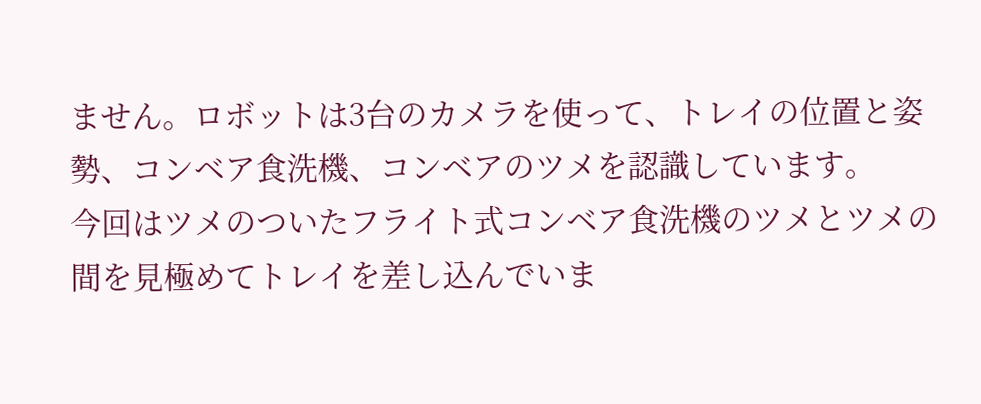ません。ロボットは3台のカメラを使って、トレイの位置と姿勢、コンベア食洗機、コンベアのツメを認識しています。
今回はツメのついたフライト式コンベア食洗機のツメとツメの間を見極めてトレイを差し込んでいま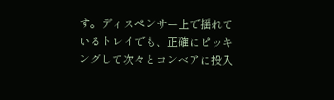す。ディスペンサー上で揺れているトレイでも、正確にピッキングして次々とコンベアに投入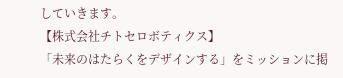していきます。
【株式会社チトセロボティクス】
「未来のはたらくをデザインする」をミッションに掲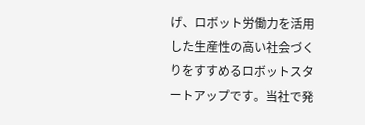げ、ロボット労働力を活用した生産性の高い社会づくりをすすめるロボットスタートアップです。当社で発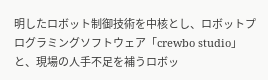明したロボット制御技術を中核とし、ロボットプログラミングソフトウェア「crewbo studio」と、現場の人手不足を補うロボッ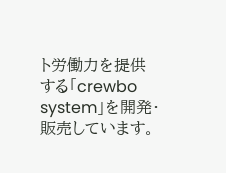ト労働力を提供する「crewbo system」を開発・販売しています。